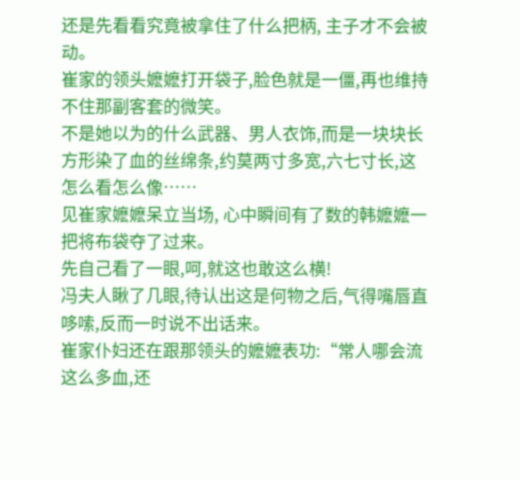还是先看看究竟被拿住了什么把柄, 主子才不会被动。
崔家的领头嬷嬷打开袋子,脸色就是一僵,再也维持不住那副客套的微笑。
不是她以为的什么武器、男人衣饰,而是一块块长方形染了血的丝绵条,约莫两寸多宽,六七寸长,这怎么看怎么像……
见崔家嬷嬷呆立当场, 心中瞬间有了数的韩嬷嬷一把将布袋夺了过来。
先自己看了一眼,呵,就这也敢这么横!
冯夫人瞅了几眼,待认出这是何物之后,气得嘴唇直哆嗦,反而一时说不出话来。
崔家仆妇还在跟那领头的嬷嬷表功:“常人哪会流这么多血,还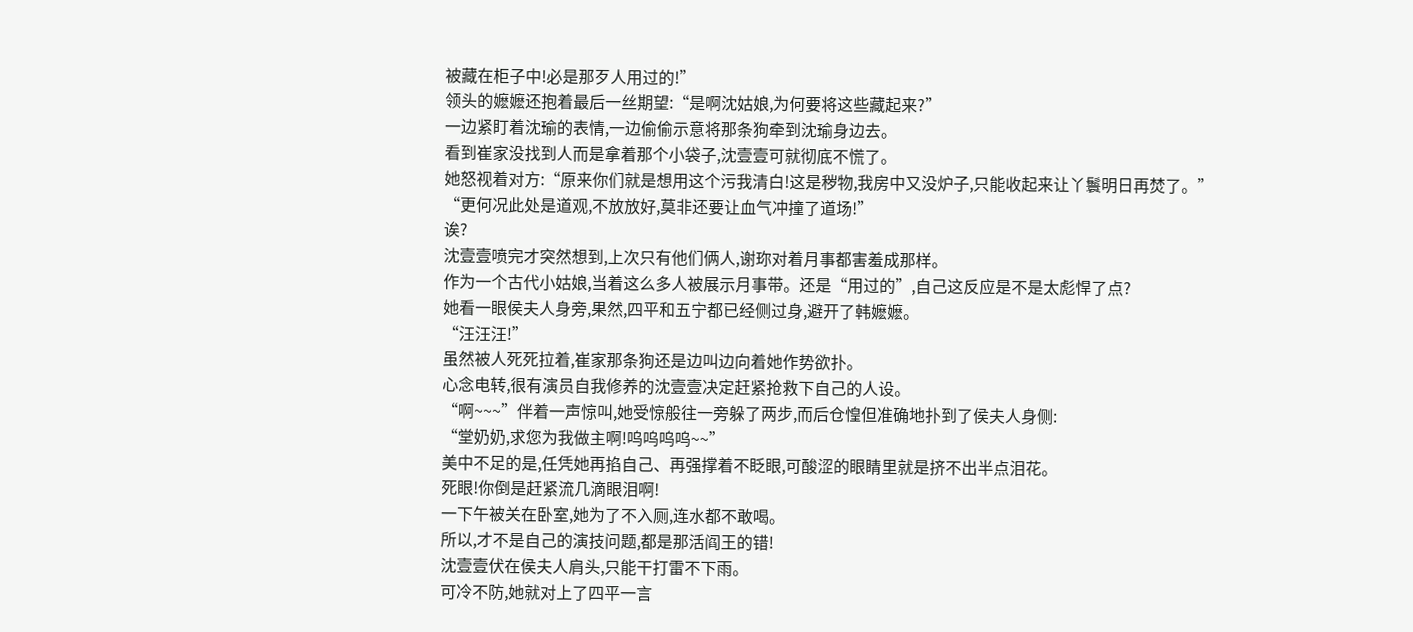被藏在柜子中!必是那歹人用过的!”
领头的嬷嬷还抱着最后一丝期望:“是啊沈姑娘,为何要将这些藏起来?”
一边紧盯着沈瑜的表情,一边偷偷示意将那条狗牵到沈瑜身边去。
看到崔家没找到人而是拿着那个小袋子,沈壹壹可就彻底不慌了。
她怒视着对方:“原来你们就是想用这个污我清白!这是秽物,我房中又没炉子,只能收起来让丫鬟明日再焚了。”
“更何况此处是道观,不放放好,莫非还要让血气冲撞了道场!”
诶?
沈壹壹喷完才突然想到,上次只有他们俩人,谢珎对着月事都害羞成那样。
作为一个古代小姑娘,当着这么多人被展示月事带。还是“用过的”,自己这反应是不是太彪悍了点?
她看一眼侯夫人身旁,果然,四平和五宁都已经侧过身,避开了韩嬷嬷。
“汪汪汪!”
虽然被人死死拉着,崔家那条狗还是边叫边向着她作势欲扑。
心念电转,很有演员自我修养的沈壹壹决定赶紧抢救下自己的人设。
“啊~~~”伴着一声惊叫,她受惊般往一旁躲了两步,而后仓惶但准确地扑到了侯夫人身侧:
“堂奶奶,求您为我做主啊!呜呜呜呜~~”
美中不足的是,任凭她再掐自己、再强撑着不眨眼,可酸涩的眼睛里就是挤不出半点泪花。
死眼!你倒是赶紧流几滴眼泪啊!
一下午被关在卧室,她为了不入厕,连水都不敢喝。
所以,才不是自己的演技问题,都是那活阎王的错!
沈壹壹伏在侯夫人肩头,只能干打雷不下雨。
可冷不防,她就对上了四平一言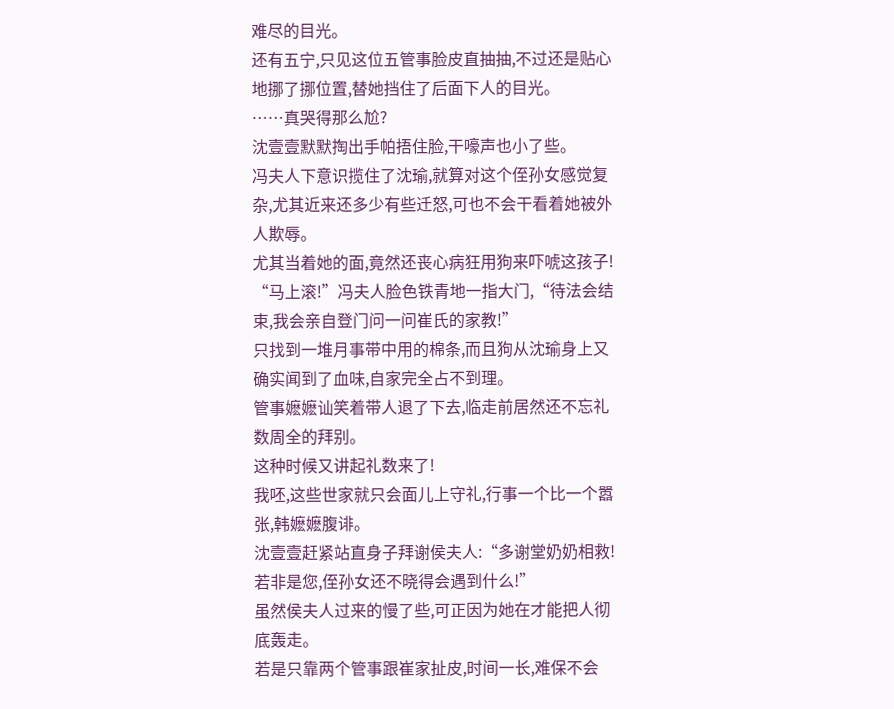难尽的目光。
还有五宁,只见这位五管事脸皮直抽抽,不过还是贴心地挪了挪位置,替她挡住了后面下人的目光。
……真哭得那么尬?
沈壹壹默默掏出手帕捂住脸,干嚎声也小了些。
冯夫人下意识揽住了沈瑜,就算对这个侄孙女感觉复杂,尤其近来还多少有些迁怒,可也不会干看着她被外人欺辱。
尤其当着她的面,竟然还丧心病狂用狗来吓唬这孩子!
“马上滚!”冯夫人脸色铁青地一指大门,“待法会结束,我会亲自登门问一问崔氏的家教!”
只找到一堆月事带中用的棉条,而且狗从沈瑜身上又确实闻到了血味,自家完全占不到理。
管事嬷嬷讪笑着带人退了下去,临走前居然还不忘礼数周全的拜别。
这种时候又讲起礼数来了!
我呸,这些世家就只会面儿上守礼,行事一个比一个嚣张,韩嬷嬷腹诽。
沈壹壹赶紧站直身子拜谢侯夫人:“多谢堂奶奶相救!若非是您,侄孙女还不晓得会遇到什么!”
虽然侯夫人过来的慢了些,可正因为她在才能把人彻底轰走。
若是只靠两个管事跟崔家扯皮,时间一长,难保不会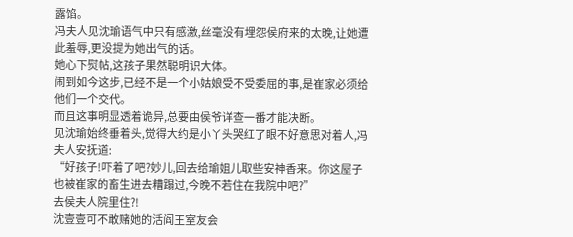露馅。
冯夫人见沈瑜语气中只有感激,丝毫没有埋怨侯府来的太晚,让她遭此羞辱,更没提为她出气的话。
她心下熨帖,这孩子果然聪明识大体。
闹到如今这步,已经不是一个小姑娘受不受委屈的事,是崔家必须给他们一个交代。
而且这事明显透着诡异,总要由侯爷详查一番才能决断。
见沈瑜始终垂着头,觉得大约是小丫头哭红了眼不好意思对着人,冯夫人安抚道:
“好孩子!吓着了吧?妙儿,回去给瑜姐儿取些安神香来。你这屋子也被崔家的畜生进去糟蹋过,今晚不若住在我院中吧?”
去侯夫人院里住?!
沈壹壹可不敢赌她的活阎王室友会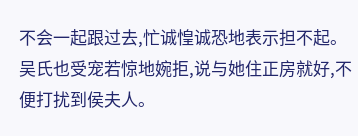不会一起跟过去,忙诚惶诚恐地表示担不起。
吴氏也受宠若惊地婉拒,说与她住正房就好,不便打扰到侯夫人。